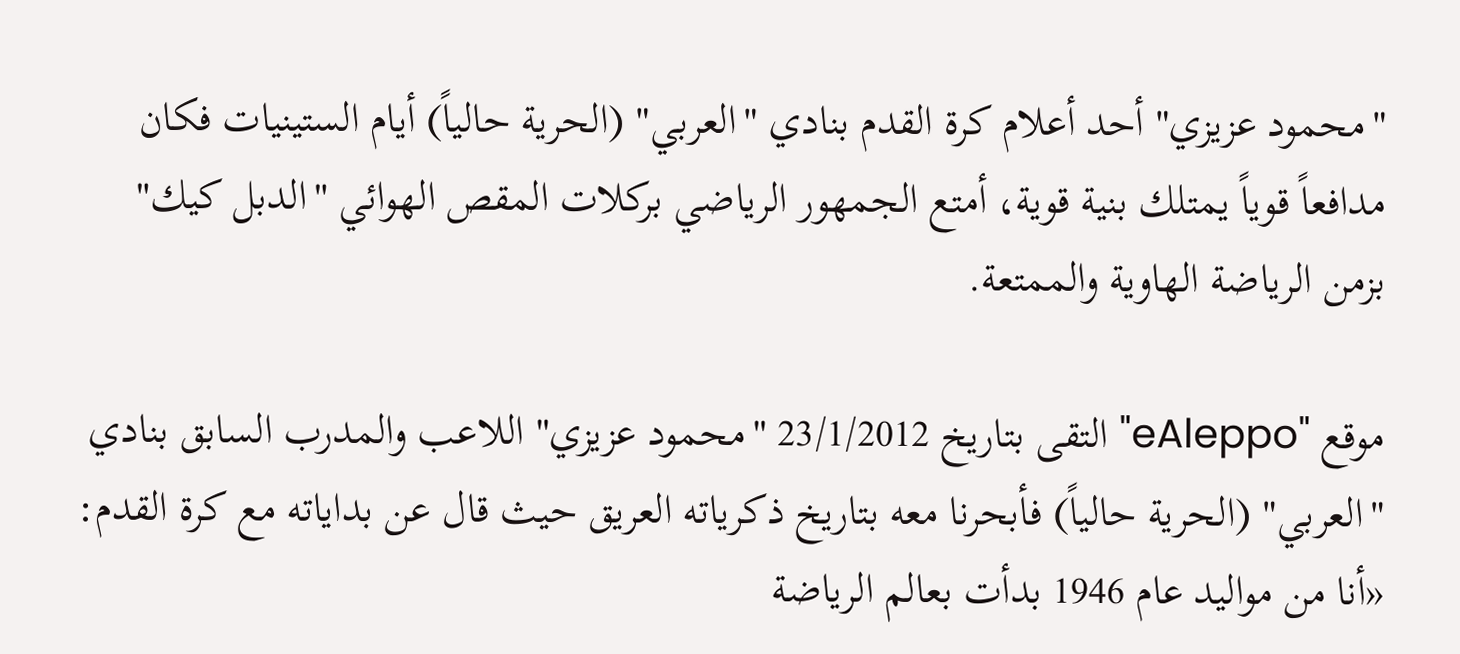"محمود عزيزي" أحد أعلام كرة القدم بنادي "العربي" (الحرية حالياً) أيام الستينيات فكان مدافعاً قوياً يمتلك بنية قوية، أمتع الجمهور الرياضي بركلات المقص الهوائي "الدبل كيك" بزمن الرياضة الهاوية والممتعة.

موقع "eAleppo" التقى بتاريخ 23/1/2012 "محمود عزيزي" اللاعب والمدرب السابق بنادي "العربي" (الحرية حالياً) فأبحرنا معه بتاريخ ذكرياته العريق حيث قال عن بداياته مع كرة القدم: «أنا من مواليد عام 1946 بدأت بعالم الرياضة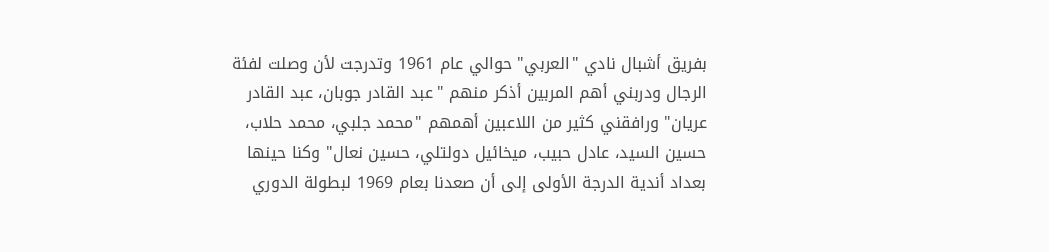بفريق أشبال نادي "العربي" حوالي عام 1961 وتدرجت لأن وصلت لفئة الرجال ودربني أهم المربين أذكر منهم "عبد القادر جوبان، عبد القادر عريان" ورافقني كثير من اللاعبين أهمهم "محمد جلبي، محمد حلاب، حسين السيد، عادل حبيب، ميخائيل دولتلي، حسين نعال" وكنا حينها بعداد أندية الدرجة الأولى إلى أن صعدنا بعام 1969 لبطولة الدوري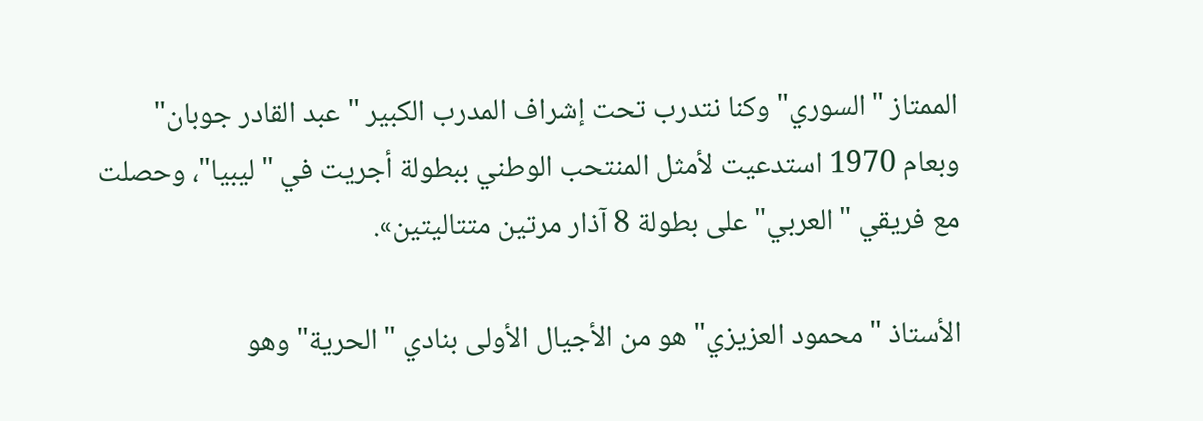الممتاز "السوري" وكنا نتدرب تحت إشراف المدرب الكبير "عبد القادر جوبان" وبعام 1970 استدعيت لأمثل المنتحب الوطني ببطولة أجريت في "ليبيا"، وحصلت مع فريقي "العربي" على بطولة 8 آذار مرتين متتاليتين».

الأستاذ "محمود العزيزي" هو من الأجيال الأولى بنادي "الحرية" وهو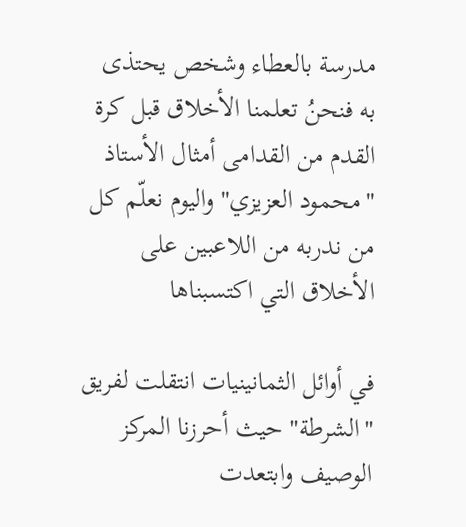مدرسة بالعطاء وشخص يحتذى به فنحنُ تعلمنا الأخلاق قبل كرة القدم من القدامى أمثال الأستاذ "محمود العزيزي" واليوم نعلّم كل من ندربه من اللاعبين على الأخلاق التي اكتسبناها

في أوائل الثمانينيات انتقلت لفريق "الشرطة" حيث أحرزنا المركز الوصيف وابتعدت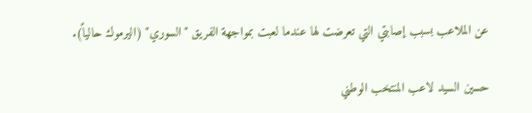عن الملاعب بسبب إصابتي التي تعرضت لها عندما لعبت بمواجهة الفريق "السوري" (اليرموك حالياً).

حسين السيد لاعب المنتخب الوطني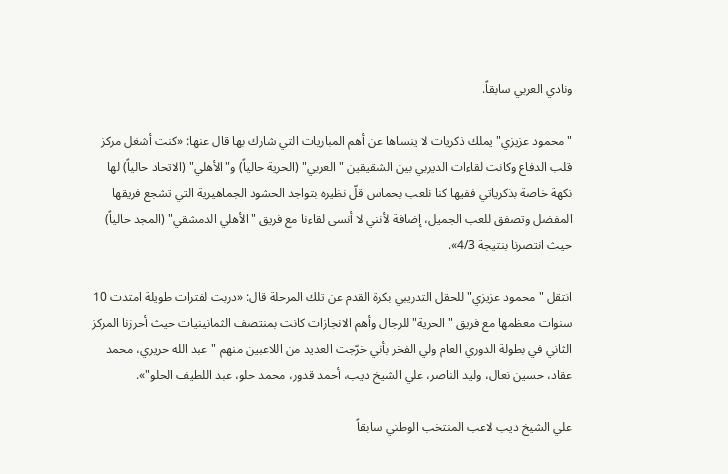ونادي العربي سابقاً.

"محمود عزيزي" يملك ذكريات لا ينساها عن أهم المباريات التي شارك بها قال عنها: «كنت أشغل مركز قلب الدفاع وكانت لقاءات الديربي بين الشقيقين "العربي" (الحرية حالياً) و"الأهلي" (الاتحاد حالياً) لها نكهة خاصة بذكرياتي ففيها كنا نلعب بحماس قلّ نظيره بتواجد الحشود الجماهيرية التي تشجع فريقها المفضل وتصفق للعب الجميل، إضافة لأنني لا أنسى لقاءنا مع فريق "الأهلي الدمشقي" (المجد حالياً) حيث انتصرنا بنتيجة 4/3».

انتقل "محمود عزيزي" للحقل التدريبي بكرة القدم عن تلك المرحلة قال: «دربت لفترات طويلة امتدت 10 سنوات معظمها مع فريق "الحرية" للرجال وأهم الانجازات كانت بمنتصف الثمانينيات حيث أحرزنا المركز الثاني في بطولة الدوري العام ولي الفخر بأني خرّجت العديد من اللاعبين منهم "عبد الله حريري، محمد عقاد، حسين نعال، وليد الناصر، علي الشيخ ديب، أحمد قدور، محمد حلو، عبد اللطيف الحلو"».

علي الشيخ ديب لاعب المنتخب الوطني سابقاً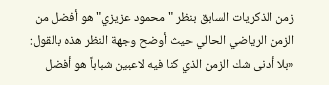زمن الذكريات السابق بنظر "محمود عزيزي" هو أفضل من الزمن الرياضي الحالي حيث أوضح وجهة النظر هذه بالقول: «بلا أدنى شك الزمن الذي كنا فيه لاعبين شباباً هو أفضل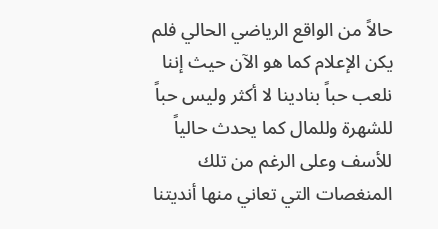حالاً من الواقع الرياضي الحالي فلم يكن الإعلام كما هو الآن حيث إننا نلعب حباً بنادينا لا أكثر وليس حباً للشهرة وللمال كما يحدث حالياً للأسف وعلى الرغم من تلك المنغصات التي تعاني منها أنديتنا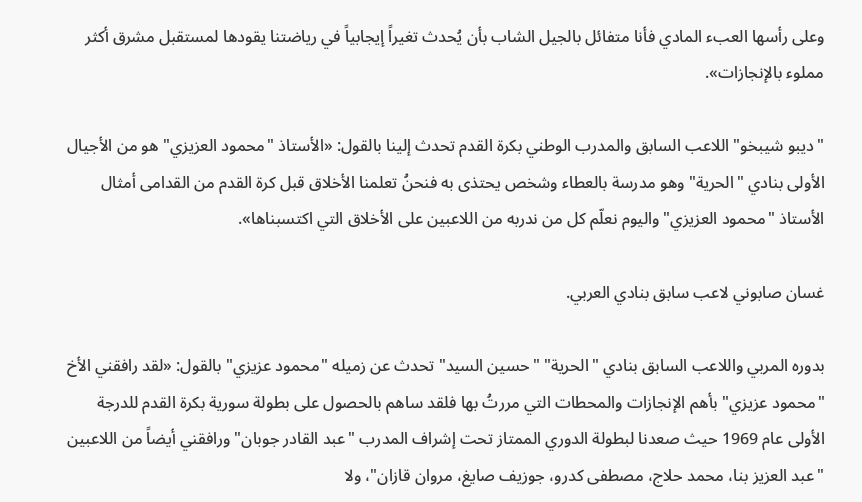وعلى رأسها العبء المادي فأنا متفائل بالجيل الشاب بأن يُحدث تغيراً إيجابياً في رياضتنا يقودها لمستقبل مشرق أكثر مملوء بالإنجازات».

"ديبو شيبخو" اللاعب السابق والمدرب الوطني بكرة القدم تحدث إلينا بالقول: «الأستاذ "محمود العزيزي" هو من الأجيال الأولى بنادي "الحرية" وهو مدرسة بالعطاء وشخص يحتذى به فنحنُ تعلمنا الأخلاق قبل كرة القدم من القدامى أمثال الأستاذ "محمود العزيزي" واليوم نعلّم كل من ندربه من اللاعبين على الأخلاق التي اكتسبناها».

غسان صابوني لاعب سابق بنادي العربي.

بدوره المربي واللاعب السابق بنادي "الحرية" "حسين السيد" تحدث عن زميله "محمود عزيزي" بالقول: «لقد رافقني الأخ "محمود عزيزي" بأهم الإنجازات والمحطات التي مررتُ بها فلقد ساهم بالحصول على بطولة سورية بكرة القدم للدرجة الأولى عام 1969 حيث صعدنا لبطولة الدوري الممتاز تحت إشراف المدرب "عبد القادر جوبان" ورافقني أيضاً من اللاعبين "عبد العزيز بنا، محمد حلاج، مصطفى كدرو، جوزيف صايغ، مروان قازان"، ولا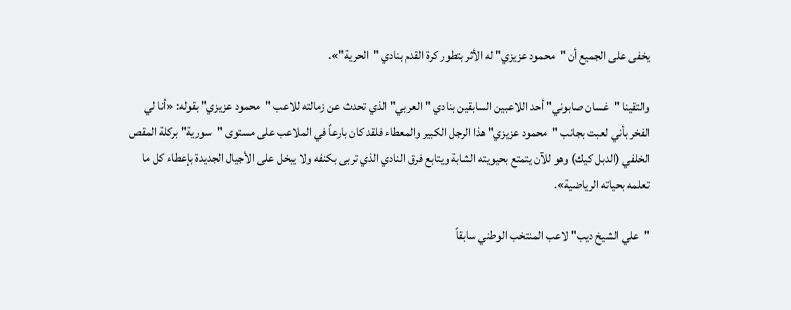يخفى على الجميع أن "محمود عزيزي" له الأثر بتطور كرة القدم بنادي "الحرية"».

والتقينا "غسان صابوني" أحد اللاعبين السابقين بنادي "العربي" الذي تحدث عن زمالته للاعب "محمود عزيزي" بقوله: «أنا لي الفخر بأني لعبت بجانب "محمود عزيزي" هذا الرجل الكبير والمعطاء فلقد كان بارعاً في الملاعب على مستوى "سورية" بركلة المقص الخلفي (الدبل كيك) وهو للآن يتمتع بحيويته الشابة ويتابع فرق النادي الذي تربى بكنفه ولا يبخل على الأجيال الجديدة بإعطاء كل ما تعلمه بحياته الرياضية».

"علي الشيخ ديب" لاعب المنتخب الوطني سابقاً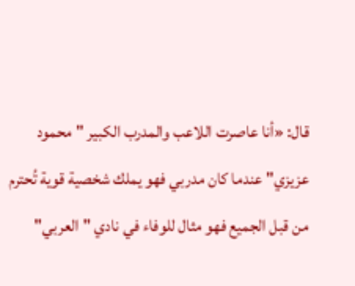قال: «أنا عاصرت اللاعب والمدرب الكبير "محمود عزيزي" عندما كان مدربي فهو يملك شخصية قوية تُحترم من قبل الجميع فهو مثال للوفاء في نادي "العربي"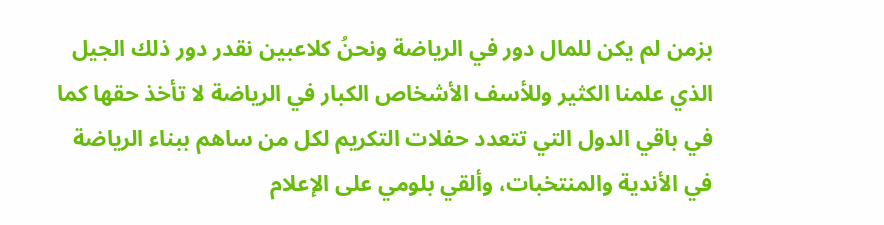بزمن لم يكن للمال دور في الرياضة ونحنُ كلاعبين نقدر دور ذلك الجيل الذي علمنا الكثير وللأسف الأشخاص الكبار في الرياضة لا تأخذ حقها كما في باقي الدول التي تتعدد حفلات التكريم لكل من ساهم ببناء الرياضة في الأندية والمنتخبات، وألقي بلومي على الإعلام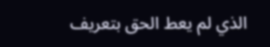الذي لم يعط الحق بتعريف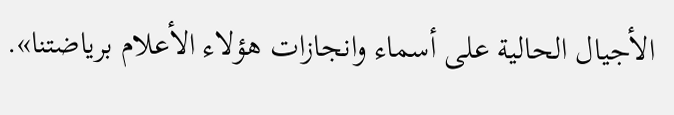الأجيال الحالية على أسماء وانجازات هؤلاء الأعلام برياضتنا».